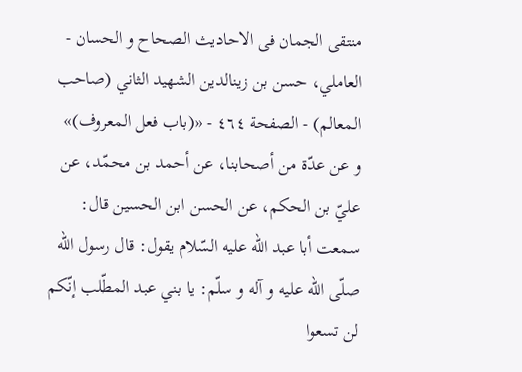منتقى الجمان فى الاحاديث الصحاح و الحسان - العاملي، حسن بن زينالدين الشهيد الثاني (صاحب المعالم) - الصفحة ٤٦٤ - «(باب فعل المعروف)»
و عن عدّة من أصحابنا، عن أحمد بن محمّد، عن عليّ بن الحكم، عن الحسن ابن الحسين قال: سمعت أبا عبد اللّه عليه السّلام يقول: قال رسول اللّه صلّى اللّه عليه و آله و سلّم: يا بني عبد المطّلب إنّكم لن تسعوا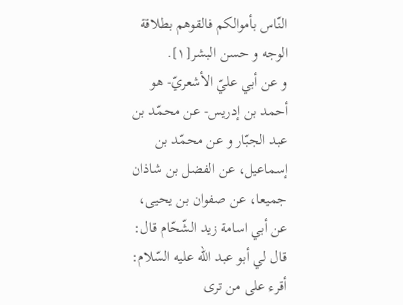النّاس بأموالكم فالقوهم بطلاقة الوجه و حسن البشر[١].
و عن أبي عليّ الأشعريّ- هو أحمد بن إدريس- عن محمّد بن عبد الجبّار و عن محمّد بن إسماعيل، عن الفضل بن شاذان جميعا، عن صفوان بن يحيى، عن أبي اسامة زيد الشّحّام قال: قال لي أبو عبد اللّه عليه السّلام: أقرء على من ترى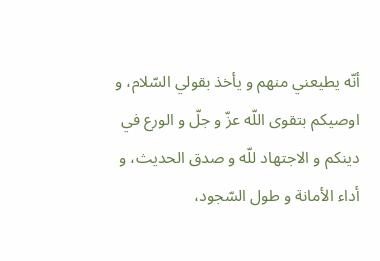أنّه يطيعني منهم و يأخذ بقولي السّلام، و اوصيكم بتقوى اللّه عزّ و جلّ و الورع في دينكم و الاجتهاد للّه و صدق الحديث، و أداء الأمانة و طول السّجود،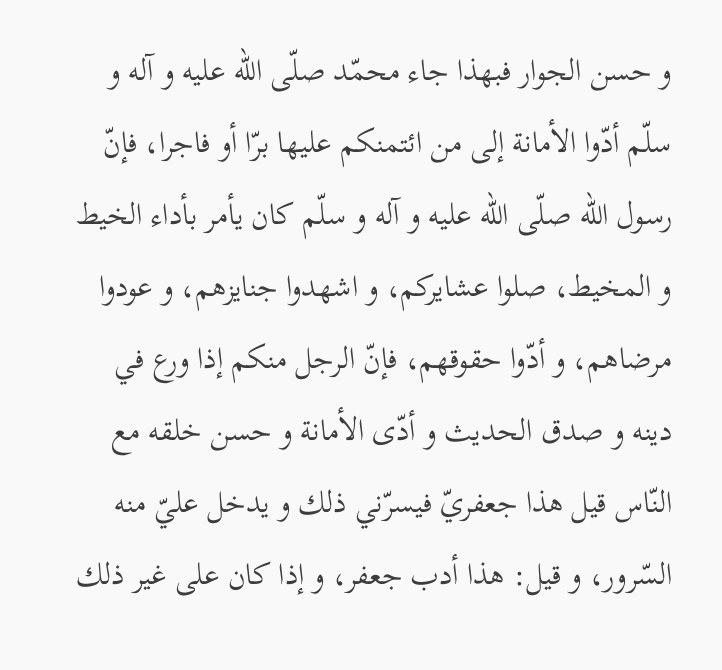و حسن الجوار فبهذا جاء محمّد صلّى اللّه عليه و آله و سلّم أدّوا الأمانة إلى من ائتمنكم عليها برّا أو فاجرا، فإنّ رسول اللّه صلّى اللّه عليه و آله و سلّم كان يأمر بأداء الخيط و المخيط، صلوا عشايركم، و اشهدوا جنايزهم، و عودوا مرضاهم، و أدّوا حقوقهم، فإنّ الرجل منكم إذا ورع في دينه و صدق الحديث و أدّى الأمانة و حسن خلقه مع النّاس قيل هذا جعفريّ فيسرّني ذلك و يدخل عليّ منه السّرور، و قيل: هذا أدب جعفر، و إذا كان على غير ذلك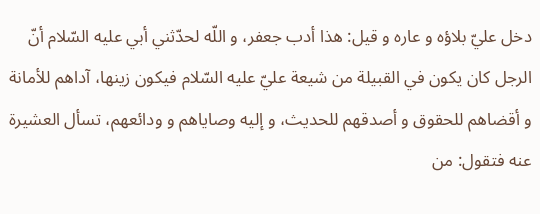دخل عليّ بلاؤه و عاره و قيل: هذا أدب جعفر، و اللّه لحدّثني أبي عليه السّلام أنّ الرجل كان يكون في القبيلة من شيعة عليّ عليه السّلام فيكون زينها، آداهم للأمانة و أقضاهم للحقوق و أصدقهم للحديث، و إليه وصاياهم و ودائعهم، تسأل العشيرة عنه فتقول: من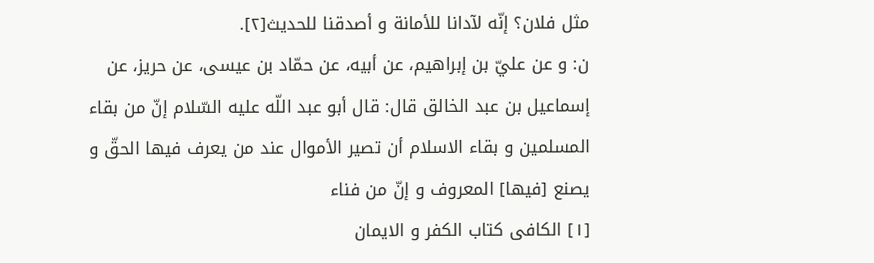مثل فلان؟ إنّه لآدانا للأمانة و أصدقنا للحديث[٢].
ن: و عن عليّ بن إبراهيم، عن أبيه، عن حمّاد بن عيسى، عن حريز، عن إسماعيل بن عبد الخالق قال: قال أبو عبد اللّه عليه السّلام إنّ من بقاء المسلمين و بقاء الاسلام أن تصير الأموال عند من يعرف فيها الحقّ و يصنع [فيها] المعروف و إنّ من فناء
[١] الكافى كتاب الكفر و الايمان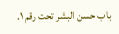باب حسن البشر تحت رقم ١.